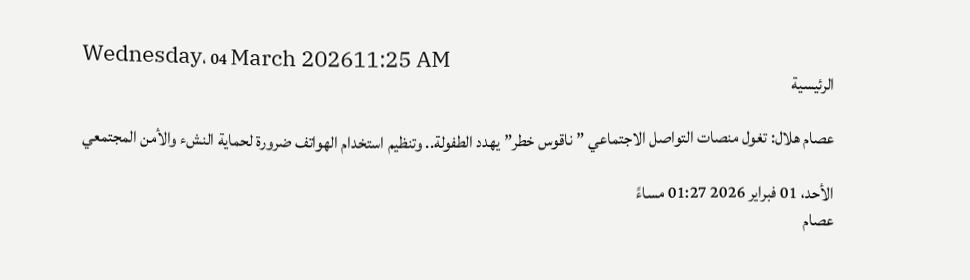Wednesday، 04 March 202611:25 AM
الرئيسية

عصام هلال: تغول منصات التواصل الاجتماعي ” ناقوس خطر” يهدد الطفولة.. وتنظيم استخدام الهواتف ضرورة لحماية النشء والأمن المجتمعي

الأحد، 01 فبراير 2026 01:27 مساءً
عصام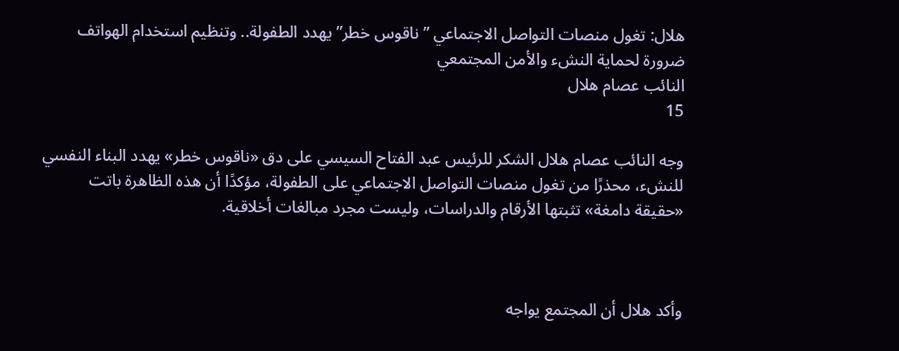هلال: تغول منصات التواصل الاجتماعي ” ناقوس خطر” يهدد الطفولة.. وتنظيم استخدام الهواتف ضرورة لحماية النشء والأمن المجتمعي
النائب عصام هلال
15

وجه النائب عصام هلال الشكر للرئيس عبد الفتاح السيسي على دق «ناقوس خطر» يهدد البناء النفسي للنشء، محذرًا من تغول منصات التواصل الاجتماعي على الطفولة، مؤكدًا أن هذه الظاهرة باتت «حقيقة دامغة» تثبتها الأرقام والدراسات، وليست مجرد مبالغات أخلاقية.



وأكد هلال أن المجتمع يواجه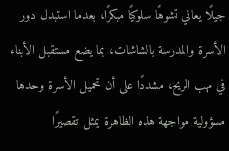جيلًا يعاني تشوهًا سلوكيًا مبكرًا، بعدما استبدل دور الأسرة والمدرسة بالشاشات، بما يضع مستقبل الأبناء في مهب الريح، مشددًا على أن تحميل الأسرة وحدها مسؤولية مواجهة هذه الظاهرة يمثل تقصيرًا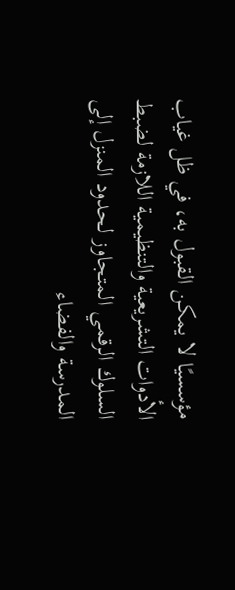مؤسسيًا لا يمكن القبول به، في ظل غياب الأدوات التشريعية والتنظيمية اللازمة لضبط السلوك الرقمي المتجاوز لحدود المنزل إلى المدرسة والفضاء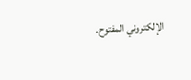الإلكتروني المفتوح.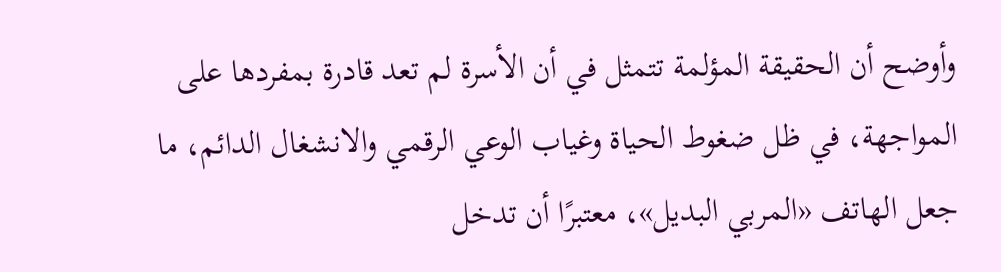وأوضح أن الحقيقة المؤلمة تتمثل في أن الأسرة لم تعد قادرة بمفردها على المواجهة، في ظل ضغوط الحياة وغياب الوعي الرقمي والانشغال الدائم، ما جعل الهاتف «المربي البديل»، معتبرًا أن تدخل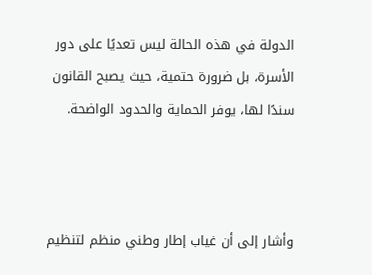الدولة في هذه الحالة ليس تعديًا على دور الأسرة، بل ضرورة حتمية، حيث يصبح القانون سندًا لها، يوفر الحماية والحدود الواضحة.



وأشار إلى أن غياب إطار وطني منظم لتنظيم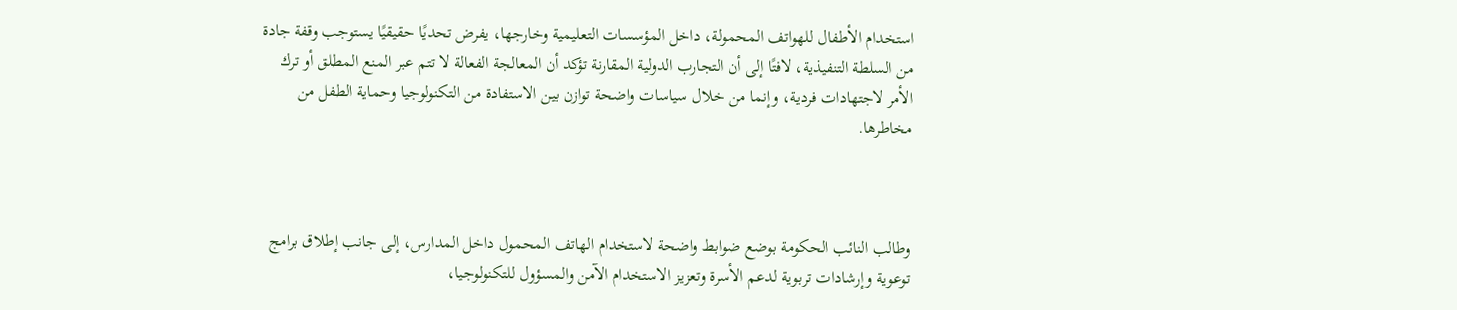استخدام الأطفال للهواتف المحمولة، داخل المؤسسات التعليمية وخارجها، يفرض تحديًا حقيقيًا يستوجب وقفة جادة من السلطة التنفيذية، لافتًا إلى أن التجارب الدولية المقارنة تؤكد أن المعالجة الفعالة لا تتم عبر المنع المطلق أو ترك الأمر لاجتهادات فردية، وإنما من خلال سياسات واضحة توازن بين الاستفادة من التكنولوجيا وحماية الطفل من مخاطرها.



وطالب النائب الحكومة بوضع ضوابط واضحة لاستخدام الهاتف المحمول داخل المدارس، إلى جانب إطلاق برامج توعوية وإرشادات تربوية لدعم الأسرة وتعزيز الاستخدام الآمن والمسؤول للتكنولوجيا،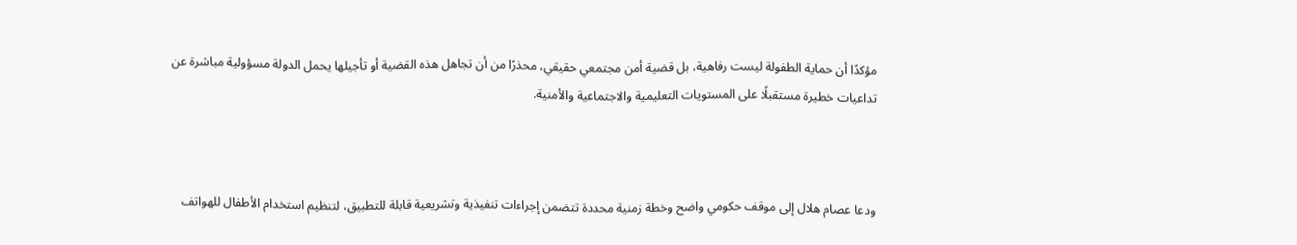مؤكدًا أن حماية الطفولة ليست رفاهية، بل قضية أمن مجتمعي حقيقي، محذرًا من أن تجاهل هذه القضية أو تأجيلها يحمل الدولة مسؤولية مباشرة عن تداعيات خطيرة مستقبلًا على المستويات التعليمية والاجتماعية والأمنية.



ودعا عصام هلال إلى موقف حكومي واضح وخطة زمنية محددة تتضمن إجراءات تنفيذية وتشريعية قابلة للتطبيق، لتنظيم استخدام الأطفال للهواتف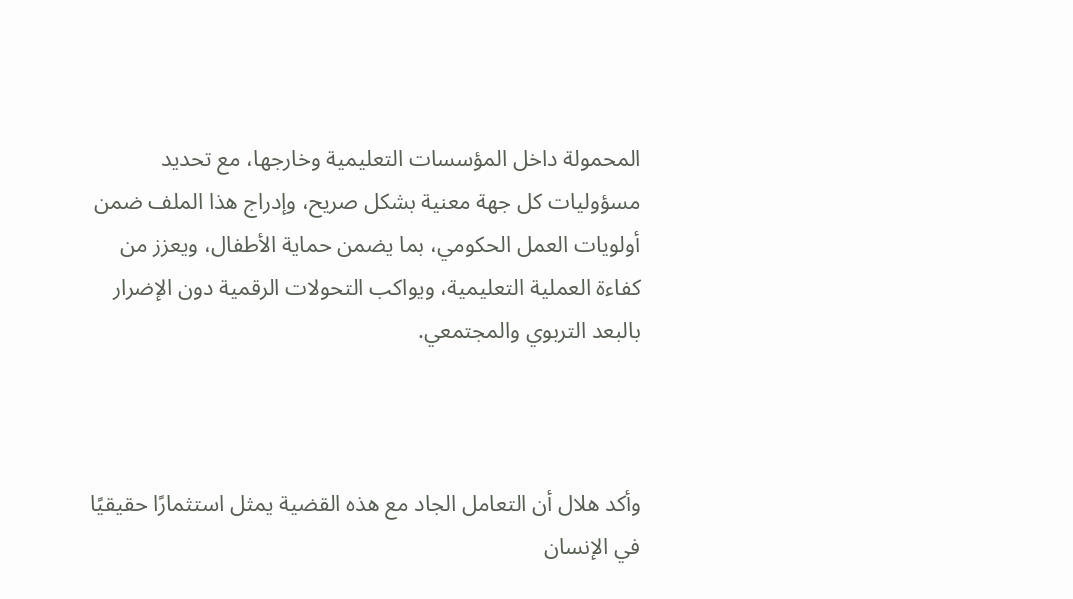المحمولة داخل المؤسسات التعليمية وخارجها، مع تحديد مسؤوليات كل جهة معنية بشكل صريح، وإدراج هذا الملف ضمن أولويات العمل الحكومي، بما يضمن حماية الأطفال، ويعزز من كفاءة العملية التعليمية، ويواكب التحولات الرقمية دون الإضرار بالبعد التربوي والمجتمعي.



وأكد هلال أن التعامل الجاد مع هذه القضية يمثل استثمارًا حقيقيًا في الإنسان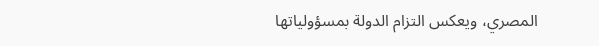المصري، ويعكس التزام الدولة بمسؤولياتها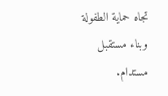تجاه حماية الطفولة وبناء مستقبل مستدام.